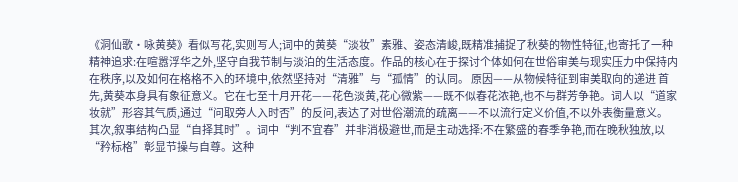《洞仙歌·咏黄葵》看似写花,实则写人;词中的黄葵“淡妆”素雅、姿态清峻,既精准捕捉了秋葵的物性特征,也寄托了一种精神追求:在喧嚣浮华之外,坚守自我节制与淡泊的生活态度。作品的核心在于探讨个体如何在世俗审美与现实压力中保持内在秩序,以及如何在格格不入的环境中,依然坚持对“清雅”与“孤情”的认同。 原因——从物候特征到审美取向的递进 首先,黄葵本身具有象征意义。它在七至十月开花——花色淡黄,花心微紫——既不似春花浓艳,也不与群芳争艳。词人以“道家妆就”形容其气质,通过“问取旁人入时否”的反问,表达了对世俗潮流的疏离——不以流行定义价值,不以外表衡量意义。 其次,叙事结构凸显“自择其时”。词中“判不宜春”并非消极避世,而是主动选择:不在繁盛的春季争艳,而在晚秋独放,以“矜标格”彰显节操与自尊。这种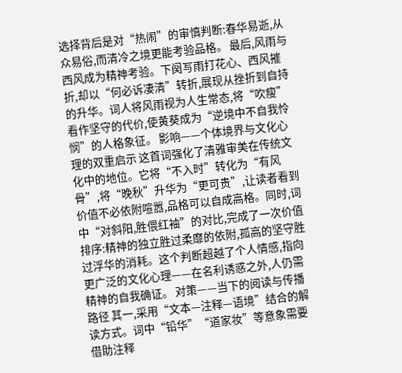选择背后是对“热闹”的审慎判断:春华易逝,从众易俗,而清冷之境更能考验品格。 最后,风雨与西风成为精神考验。下阕写雨打花心、西风摧折,却以“何必诉凄清”转折,展现从挫折到自持的升华。词人将风雨视为人生常态,将“吹瘦”看作坚守的代价,使黄葵成为“逆境中不自我怜悯”的人格象征。 影响——个体境界与文化心理的双重启示 这首词强化了清雅审美在传统文化中的地位。它将“不入时”转化为“有风骨”,将“晚秋”升华为“更可贵”,让读者看到价值不必依附喧嚣,品格可以自成高格。同时,词中“对斜阳,胜偎红袖”的对比,完成了一次价值排序:精神的独立胜过柔靡的依附,孤高的坚守胜过浮华的消耗。这个判断超越了个人情感,指向更广泛的文化心理——在名利诱惑之外,人仍需精神的自我确证。 对策——当下的阅读与传播路径 其一,采用“文本—注释—语境”结合的解读方式。词中“铅华”“道家妆”等意象需要借助注释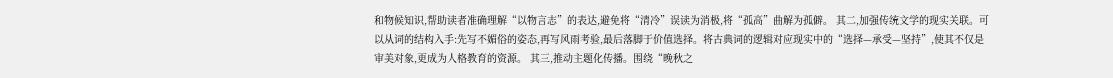和物候知识,帮助读者准确理解“以物言志”的表达,避免将“清冷”误读为消极,将“孤高”曲解为孤僻。 其二,加强传统文学的现实关联。可以从词的结构入手:先写不媚俗的姿态,再写风雨考验,最后落脚于价值选择。将古典词的逻辑对应现实中的“选择—承受—坚持”,使其不仅是审美对象,更成为人格教育的资源。 其三,推动主题化传播。围绕“晚秋之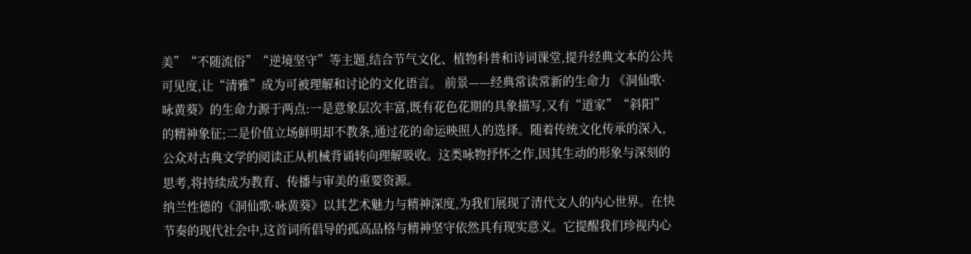美”“不随流俗”“逆境坚守”等主题,结合节气文化、植物科普和诗词课堂,提升经典文本的公共可见度,让“清雅”成为可被理解和讨论的文化语言。 前景——经典常读常新的生命力 《洞仙歌·咏黄葵》的生命力源于两点:一是意象层次丰富,既有花色花期的具象描写,又有“道家”“斜阳”的精神象征;二是价值立场鲜明却不教条,通过花的命运映照人的选择。随着传统文化传承的深入,公众对古典文学的阅读正从机械背诵转向理解吸收。这类咏物抒怀之作,因其生动的形象与深刻的思考,将持续成为教育、传播与审美的重要资源。
纳兰性德的《洞仙歌·咏黄葵》以其艺术魅力与精神深度,为我们展现了清代文人的内心世界。在快节奏的现代社会中,这首词所倡导的孤高品格与精神坚守依然具有现实意义。它提醒我们珍视内心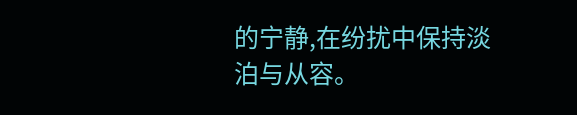的宁静,在纷扰中保持淡泊与从容。